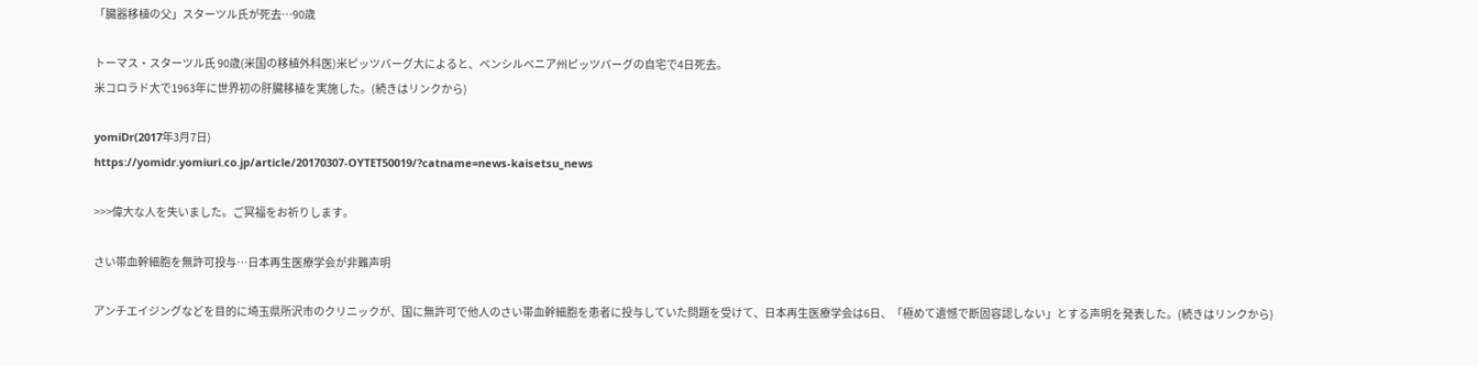「臓器移植の父」スターツル氏が死去…90歳

トーマス・スターツル氏 90歳(米国の移植外科医)米ピッツバーグ大によると、ペンシルベニア州ピッツバーグの自宅で4日死去。
米コロラド大で1963年に世界初の肝臓移植を実施した。(続きはリンクから)

yomiDr(2017年3月7日)
https://yomidr.yomiuri.co.jp/article/20170307-OYTET50019/?catname=news-kaisetsu_news

>>>偉大な人を失いました。ご冥福をお祈りします。

さい帯血幹細胞を無許可投与…日本再生医療学会が非難声明

アンチエイジングなどを目的に埼玉県所沢市のクリニックが、国に無許可で他人のさい帯血幹細胞を患者に投与していた問題を受けて、日本再生医療学会は6日、「極めて遺憾で断固容認しない」とする声明を発表した。(続きはリンクから)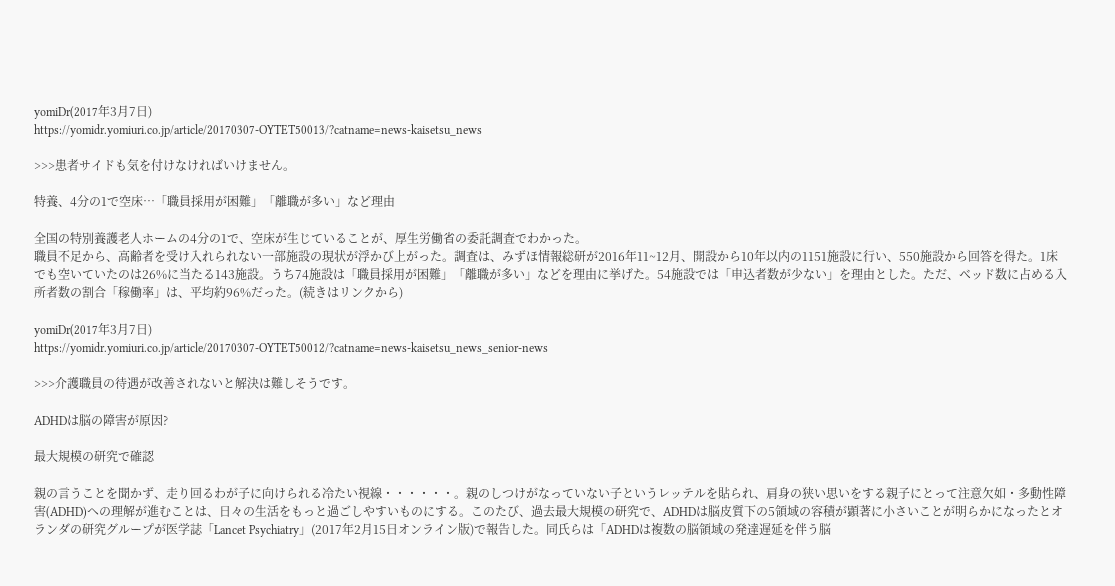yomiDr(2017年3月7日)
https://yomidr.yomiuri.co.jp/article/20170307-OYTET50013/?catname=news-kaisetsu_news

>>>患者サイドも気を付けなければいけません。

特養、4分の1で空床…「職員採用が困難」「離職が多い」など理由

全国の特別養護老人ホームの4分の1で、空床が生じていることが、厚生労働省の委託調査でわかった。
職員不足から、高齢者を受け入れられない一部施設の現状が浮かび上がった。調査は、みずほ情報総研が2016年11~12月、開設から10年以内の1151施設に行い、550施設から回答を得た。1床でも空いていたのは26%に当たる143施設。うち74施設は「職員採用が困難」「離職が多い」などを理由に挙げた。54施設では「申込者数が少ない」を理由とした。ただ、ベッド数に占める入所者数の割合「稼働率」は、平均約96%だった。(続きはリンクから)

yomiDr(2017年3月7日)
https://yomidr.yomiuri.co.jp/article/20170307-OYTET50012/?catname=news-kaisetsu_news_senior-news

>>>介護職員の待遇が改善されないと解決は難しそうです。

ADHDは脳の障害が原因?

最大規模の研究で確認

親の言うことを聞かず、走り回るわが子に向けられる冷たい視線・・・・・・。親のしつけがなっていない子というレッテルを貼られ、肩身の狭い思いをする親子にとって注意欠如・多動性障害(ADHD)への理解が進むことは、日々の生活をもっと過ごしやすいものにする。このたび、過去最大規模の研究で、ADHDは脳皮質下の5領域の容積が顕著に小さいことが明らかになったとオランダの研究グループが医学誌「Lancet Psychiatry」(2017年2月15日オンライン版)で報告した。同氏らは「ADHDは複数の脳領域の発達遅延を伴う脳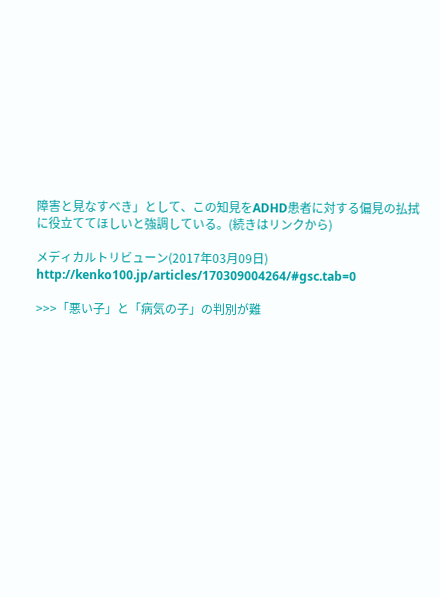障害と見なすべき」として、この知見をADHD患者に対する偏見の払拭に役立ててほしいと強調している。(続きはリンクから)

メディカルトリビューン(2017年03月09日)
http://kenko100.jp/articles/170309004264/#gsc.tab=0

>>>「悪い子」と「病気の子」の判別が難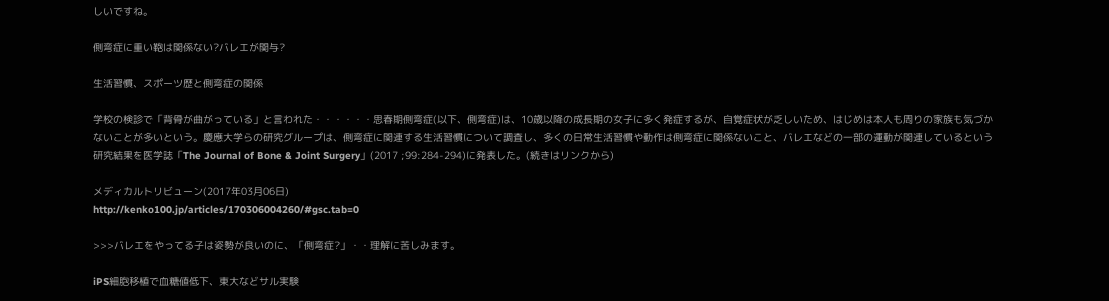しいですね。

側弯症に重い鞄は関係ない?バレエが関与?

生活習慣、スポーツ歴と側弯症の関係

学校の検診で「背骨が曲がっている」と言われた・・・・・・思春期側弯症(以下、側弯症)は、10歳以降の成長期の女子に多く発症するが、自覚症状が乏しいため、はじめは本人も周りの家族も気づかないことが多いという。慶應大学らの研究グループは、側弯症に関連する生活習慣について調査し、多くの日常生活習慣や動作は側弯症に関係ないこと、バレエなどの一部の運動が関連しているという研究結果を医学誌「The Journal of Bone & Joint Surgery」(2017 ;99:284-294)に発表した。(続きはリンクから)

メディカルトリビューン(2017年03月06日)
http://kenko100.jp/articles/170306004260/#gsc.tab=0

>>>バレエをやってる子は姿勢が良いのに、「側弯症?」・・理解に苦しみます。

iPS細胞移植で血糖値低下、東大などサル実験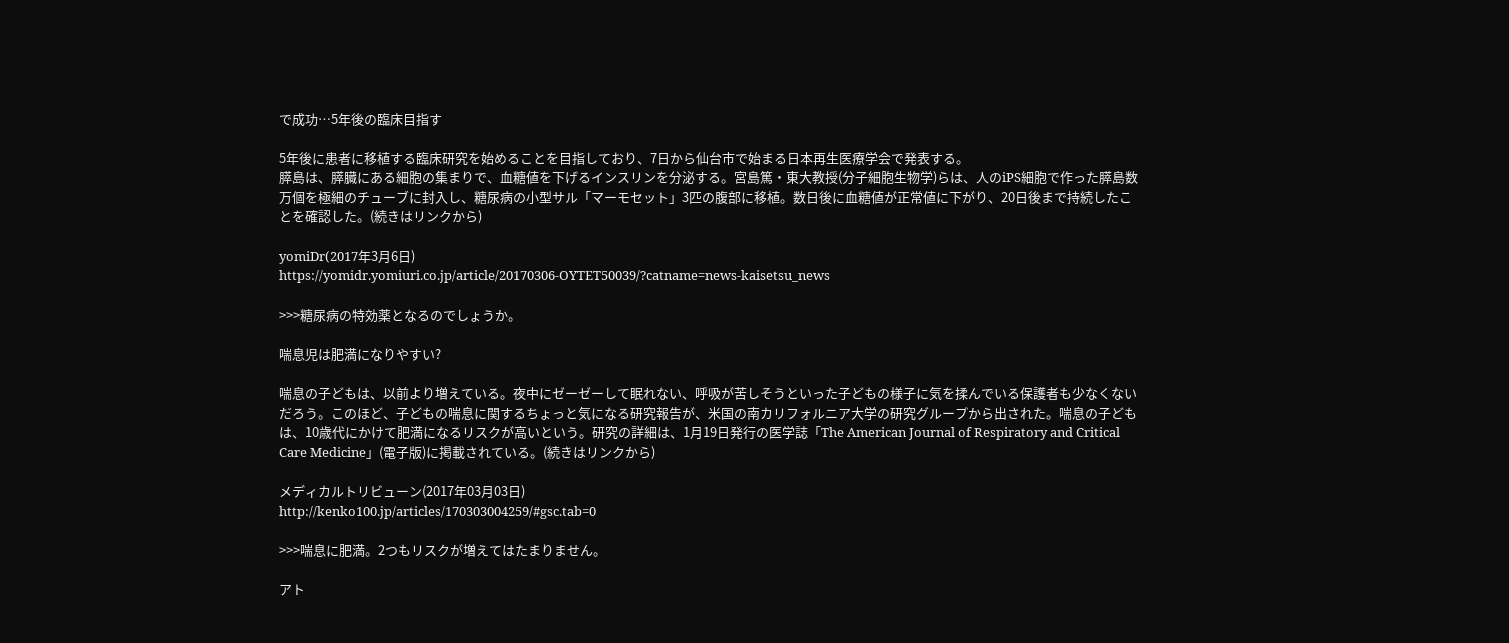で成功…5年後の臨床目指す

5年後に患者に移植する臨床研究を始めることを目指しており、7日から仙台市で始まる日本再生医療学会で発表する。
膵島は、膵臓にある細胞の集まりで、血糖値を下げるインスリンを分泌する。宮島篤・東大教授(分子細胞生物学)らは、人のiPS細胞で作った膵島数万個を極細のチューブに封入し、糖尿病の小型サル「マーモセット」3匹の腹部に移植。数日後に血糖値が正常値に下がり、20日後まで持続したことを確認した。(続きはリンクから)

yomiDr(2017年3月6日)
https://yomidr.yomiuri.co.jp/article/20170306-OYTET50039/?catname=news-kaisetsu_news

>>>糖尿病の特効薬となるのでしょうか。

喘息児は肥満になりやすい?

喘息の子どもは、以前より増えている。夜中にゼーゼーして眠れない、呼吸が苦しそうといった子どもの様子に気を揉んでいる保護者も少なくないだろう。このほど、子どもの喘息に関するちょっと気になる研究報告が、米国の南カリフォルニア大学の研究グループから出された。喘息の子どもは、10歳代にかけて肥満になるリスクが高いという。研究の詳細は、1月19日発行の医学誌「The American Journal of Respiratory and Critical Care Medicine」(電子版)に掲載されている。(続きはリンクから)

メディカルトリビューン(2017年03月03日)
http://kenko100.jp/articles/170303004259/#gsc.tab=0

>>>喘息に肥満。2つもリスクが増えてはたまりません。

アト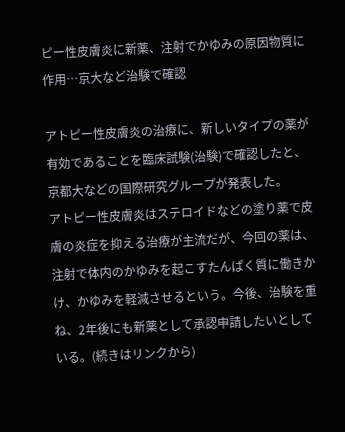ピー性皮膚炎に新薬、注射でかゆみの原因物質に作用…京大など治験で確認

アトピー性皮膚炎の治療に、新しいタイプの薬が有効であることを臨床試験(治験)で確認したと、京都大などの国際研究グループが発表した。
アトピー性皮膚炎はステロイドなどの塗り薬で皮膚の炎症を抑える治療が主流だが、今回の薬は、注射で体内のかゆみを起こすたんぱく質に働きかけ、かゆみを軽減させるという。今後、治験を重ね、2年後にも新薬として承認申請したいとしている。(続きはリンクから)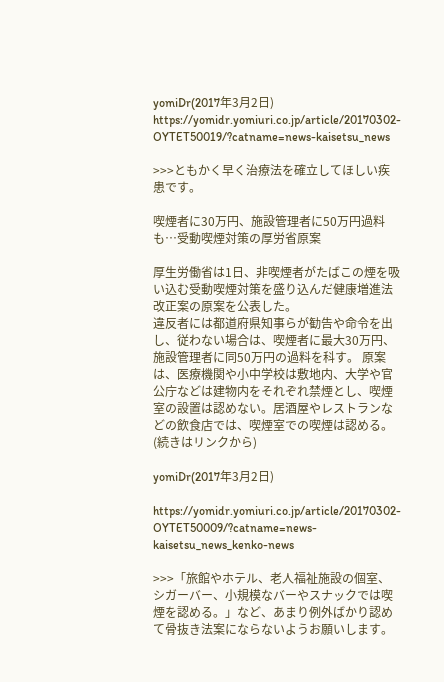yomiDr(2017年3月2日)
https://yomidr.yomiuri.co.jp/article/20170302-OYTET50019/?catname=news-kaisetsu_news

>>>ともかく早く治療法を確立してほしい疾患です。

喫煙者に30万円、施設管理者に50万円過料も…受動喫煙対策の厚労省原案

厚生労働省は1日、非喫煙者がたばこの煙を吸い込む受動喫煙対策を盛り込んだ健康増進法改正案の原案を公表した。
違反者には都道府県知事らが勧告や命令を出し、従わない場合は、喫煙者に最大30万円、施設管理者に同50万円の過料を科す。 原案は、医療機関や小中学校は敷地内、大学や官公庁などは建物内をそれぞれ禁煙とし、喫煙室の設置は認めない。居酒屋やレストランなどの飲食店では、喫煙室での喫煙は認める。(続きはリンクから)

yomiDr(2017年3月2日)

https://yomidr.yomiuri.co.jp/article/20170302-OYTET50009/?catname=news-kaisetsu_news_kenko-news

>>>「旅館やホテル、老人福祉施設の個室、シガーバー、小規模なバーやスナックでは喫煙を認める。」など、あまり例外ばかり認めて骨抜き法案にならないようお願いします。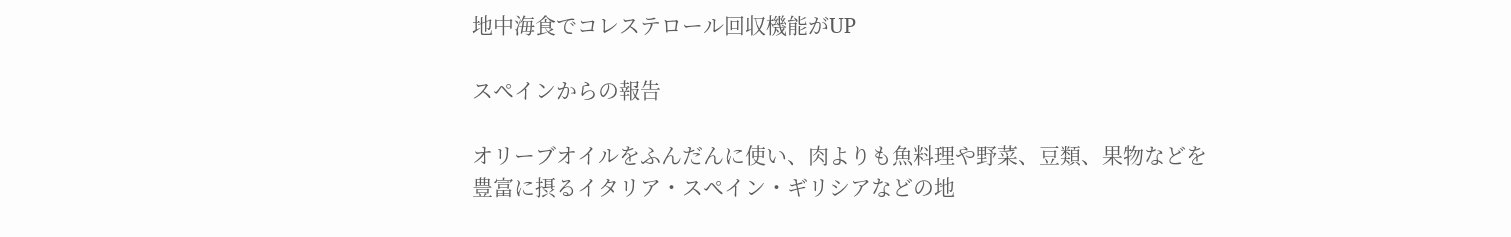地中海食でコレステロール回収機能がUP

スペインからの報告

オリーブオイルをふんだんに使い、肉よりも魚料理や野菜、豆類、果物などを豊富に摂るイタリア・スペイン・ギリシアなどの地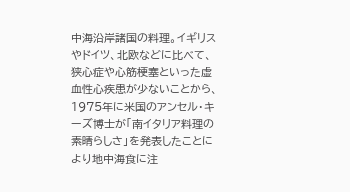中海沿岸諸国の料理。イギリスやドイツ、北欧などに比べて、狭心症や心筋梗塞といった虚血性心疾患が少ないことから、1975年に米国のアンセル・キーズ博士が「南イタリア料理の素晴らしさ」を発表したことにより地中海食に注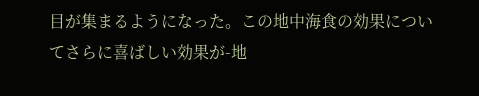目が集まるようになった。この地中海食の効果についてさらに喜ばしい効果が-地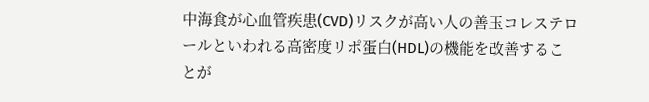中海食が心血管疾患(CVD)リスクが高い人の善玉コレステロールといわれる高密度リポ蛋白(HDL)の機能を改善することが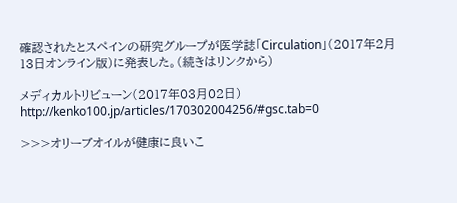確認されたとスペインの研究グループが医学誌「Circulation」(2017年2月13日オンライン版)に発表した。(続きはリンクから)

メディカルトリビューン(2017年03月02日)
http://kenko100.jp/articles/170302004256/#gsc.tab=0

>>>オリーブオイルが健康に良いこ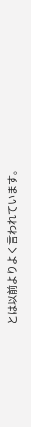とは以前よりよく言われています。